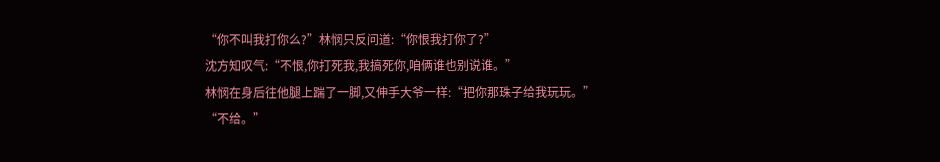“你不叫我打你么?”林悯只反问道:“你恨我打你了?”
沈方知叹气:“不恨,你打死我,我搞死你,咱俩谁也别说谁。”
林悯在身后往他腿上踹了一脚,又伸手大爷一样:“把你那珠子给我玩玩。”
“不给。”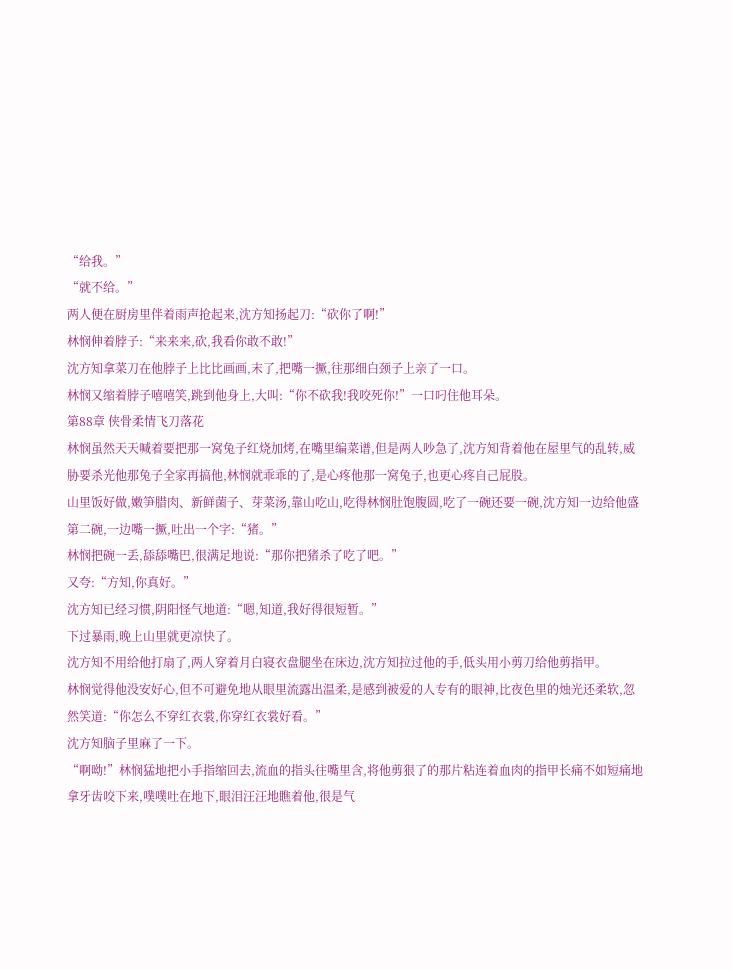“给我。”
“就不给。”
两人便在厨房里伴着雨声抢起来,沈方知扬起刀:“砍你了啊!”
林悯伸着脖子:“来来来,砍,我看你敢不敢!”
沈方知拿菜刀在他脖子上比比画画,末了,把嘴一撅,往那细白颈子上亲了一口。
林悯又缩着脖子嘻嘻笑,跳到他身上,大叫:“你不砍我!我咬死你!”一口叼住他耳朵。
第88章 侠骨柔情飞刀落花
林悯虽然天天喊着要把那一窝兔子红烧加烤,在嘴里编菜谱,但是两人吵急了,沈方知背着他在屋里气的乱转,威胁要杀光他那兔子全家再搞他,林悯就乖乖的了,是心疼他那一窝兔子,也更心疼自己屁股。
山里饭好做,嫩笋腊肉、新鲜菌子、芽菜汤,靠山吃山,吃得林悯肚饱腹圆,吃了一碗还要一碗,沈方知一边给他盛第二碗,一边嘴一撅,吐出一个字:“猪。”
林悯把碗一丢,舔舔嘴巴,很满足地说:“那你把猪杀了吃了吧。”
又夸:“方知,你真好。”
沈方知已经习惯,阴阳怪气地道:“嗯,知道,我好得很短暂。”
下过暴雨,晚上山里就更凉快了。
沈方知不用给他打扇了,两人穿着月白寝衣盘腿坐在床边,沈方知拉过他的手,低头用小剪刀给他剪指甲。
林悯觉得他没安好心,但不可避免地从眼里流露出温柔,是感到被爱的人专有的眼神,比夜色里的烛光还柔软,忽然笑道:“你怎么不穿红衣裳,你穿红衣裳好看。”
沈方知脑子里麻了一下。
“啊呦!”林悯猛地把小手指缩回去,流血的指头往嘴里含,将他剪狠了的那片粘连着血肉的指甲长痛不如短痛地拿牙齿咬下来,噗噗吐在地下,眼泪汪汪地瞧着他,很是气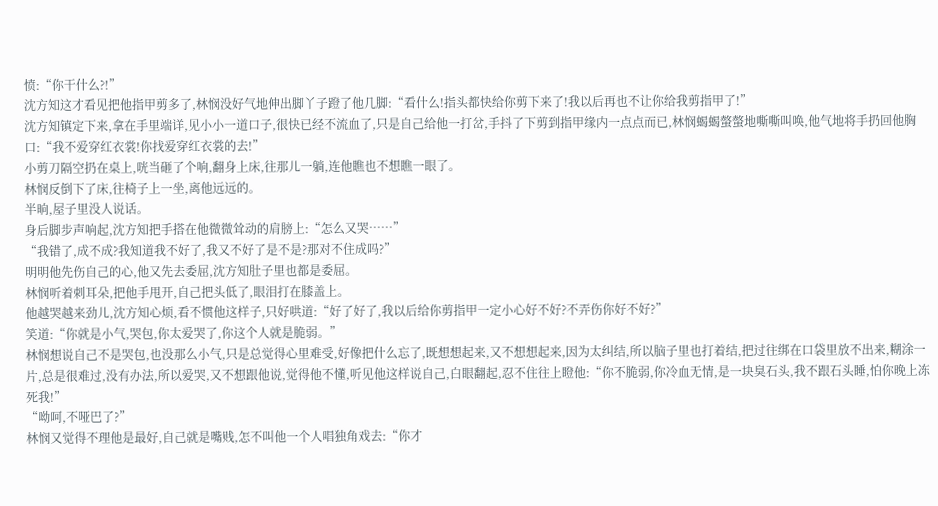愤:“你干什么?!”
沈方知这才看见把他指甲剪多了,林悯没好气地伸出脚丫子蹬了他几脚:“看什么!指头都快给你剪下来了!我以后再也不让你给我剪指甲了!”
沈方知镇定下来,拿在手里端详,见小小一道口子,很快已经不流血了,只是自己给他一打岔,手抖了下剪到指甲缘内一点点而已,林悯蝎蝎螫螫地嘶嘶叫唤,他气地将手扔回他胸口:“我不爱穿红衣裳!你找爱穿红衣裳的去!”
小剪刀隔空扔在桌上,咣当砸了个响,翻身上床,往那儿一躺,连他瞧也不想瞧一眼了。
林悯反倒下了床,往椅子上一坐,离他远远的。
半晌,屋子里没人说话。
身后脚步声响起,沈方知把手搭在他微微耸动的肩膀上:“怎么又哭……”
“我错了,成不成?我知道我不好了,我又不好了是不是?那对不住成吗?”
明明他先伤自己的心,他又先去委屈,沈方知肚子里也都是委屈。
林悯听着刺耳朵,把他手甩开,自己把头低了,眼泪打在膝盖上。
他越哭越来劲儿,沈方知心烦,看不惯他这样子,只好哄道:“好了好了,我以后给你剪指甲一定小心好不好?不弄伤你好不好?”
笑道:“你就是小气,哭包,你太爱哭了,你这个人就是脆弱。”
林悯想说自己不是哭包,也没那么小气,只是总觉得心里难受,好像把什么忘了,既想想起来,又不想想起来,因为太纠结,所以脑子里也打着结,把过往绑在口袋里放不出来,糊涂一片,总是很难过,没有办法,所以爱哭,又不想跟他说,觉得他不懂,听见他这样说自己,白眼翻起,忍不住往上瞪他:“你不脆弱,你冷血无情,是一块臭石头,我不跟石头睡,怕你晚上冻死我!”
“呦呵,不哑巴了?”
林悯又觉得不理他是最好,自己就是嘴贱,怎不叫他一个人唱独角戏去:“你才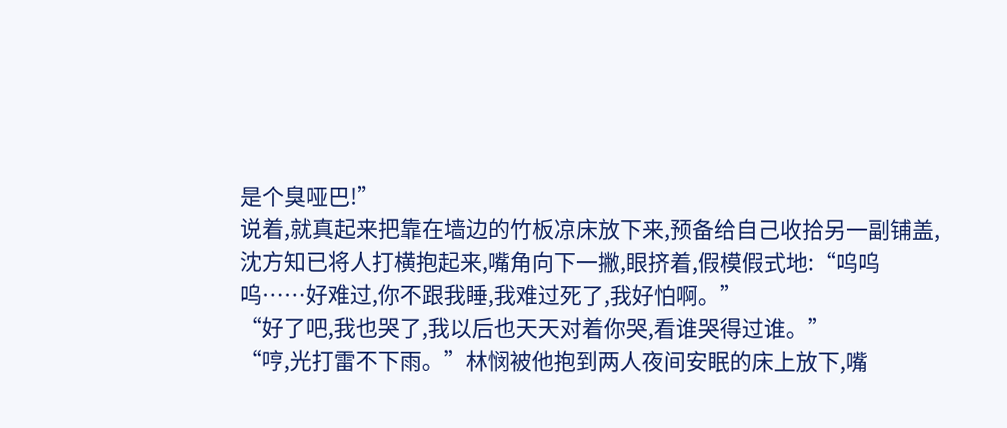是个臭哑巴!”
说着,就真起来把靠在墙边的竹板凉床放下来,预备给自己收拾另一副铺盖,沈方知已将人打横抱起来,嘴角向下一撇,眼挤着,假模假式地:“呜呜呜……好难过,你不跟我睡,我难过死了,我好怕啊。”
“好了吧,我也哭了,我以后也天天对着你哭,看谁哭得过谁。”
“哼,光打雷不下雨。”林悯被他抱到两人夜间安眠的床上放下,嘴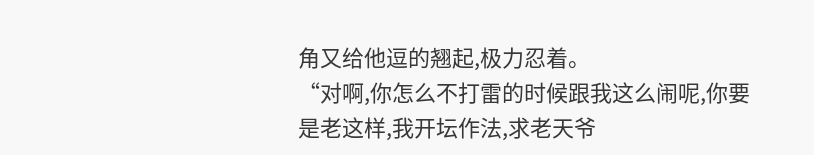角又给他逗的翘起,极力忍着。
“对啊,你怎么不打雷的时候跟我这么闹呢,你要是老这样,我开坛作法,求老天爷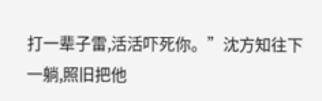打一辈子雷,活活吓死你。”沈方知往下一躺,照旧把他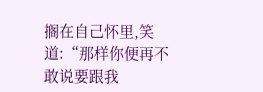搁在自己怀里,笑道:“那样你便再不敢说要跟我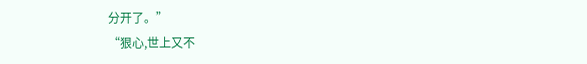分开了。”
“狠心,世上又不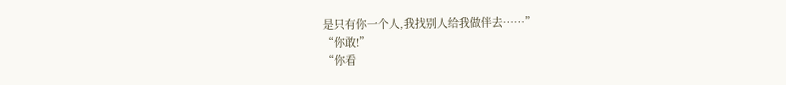是只有你一个人,我找别人给我做伴去……”
“你敢!”
“你看